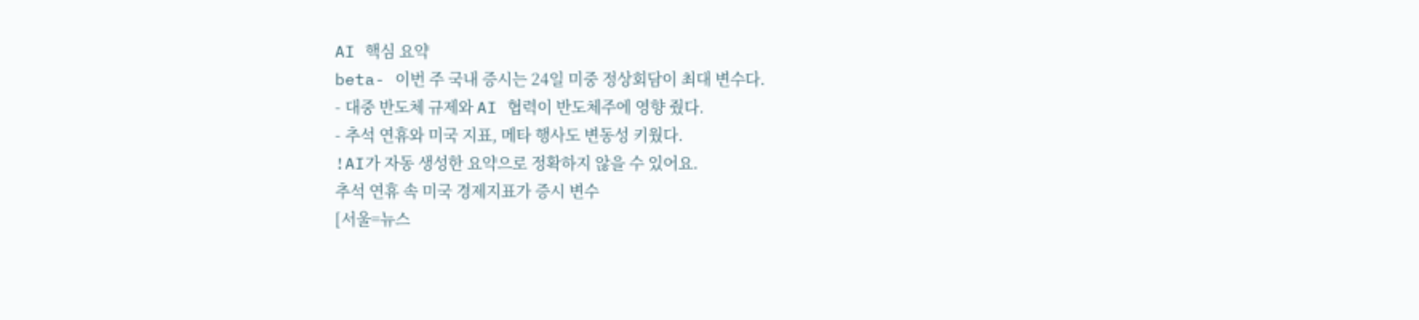AI 핵심 요약
beta- 이번 주 국내 증시는 24일 미중 정상회담이 최대 변수다.
- 대중 반도체 규제와 AI 협력이 반도체주에 영향 줬다.
- 추석 연휴와 미국 지표, 메타 행사도 변동성 키웠다.
!AI가 자동 생성한 요약으로 정확하지 않을 수 있어요.
추석 연휴 속 미국 경제지표가 증시 변수
[서울=뉴스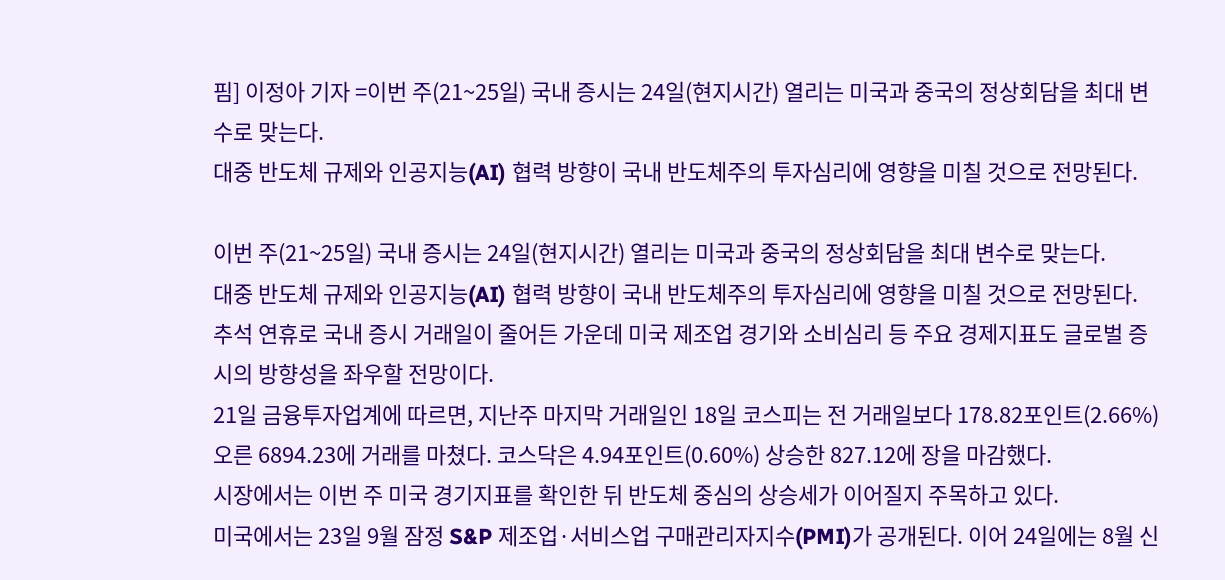핌] 이정아 기자 =이번 주(21~25일) 국내 증시는 24일(현지시간) 열리는 미국과 중국의 정상회담을 최대 변수로 맞는다.
대중 반도체 규제와 인공지능(AI) 협력 방향이 국내 반도체주의 투자심리에 영향을 미칠 것으로 전망된다.

이번 주(21~25일) 국내 증시는 24일(현지시간) 열리는 미국과 중국의 정상회담을 최대 변수로 맞는다.
대중 반도체 규제와 인공지능(AI) 협력 방향이 국내 반도체주의 투자심리에 영향을 미칠 것으로 전망된다.
추석 연휴로 국내 증시 거래일이 줄어든 가운데 미국 제조업 경기와 소비심리 등 주요 경제지표도 글로벌 증시의 방향성을 좌우할 전망이다.
21일 금융투자업계에 따르면, 지난주 마지막 거래일인 18일 코스피는 전 거래일보다 178.82포인트(2.66%) 오른 6894.23에 거래를 마쳤다. 코스닥은 4.94포인트(0.60%) 상승한 827.12에 장을 마감했다.
시장에서는 이번 주 미국 경기지표를 확인한 뒤 반도체 중심의 상승세가 이어질지 주목하고 있다.
미국에서는 23일 9월 잠정 S&P 제조업·서비스업 구매관리자지수(PMI)가 공개된다. 이어 24일에는 8월 신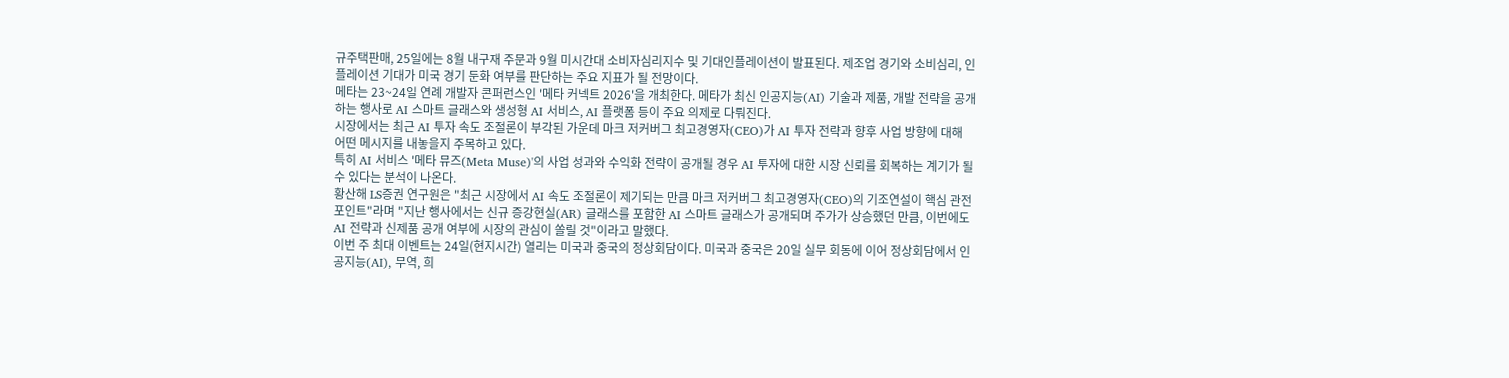규주택판매, 25일에는 8월 내구재 주문과 9월 미시간대 소비자심리지수 및 기대인플레이션이 발표된다. 제조업 경기와 소비심리, 인플레이션 기대가 미국 경기 둔화 여부를 판단하는 주요 지표가 될 전망이다.
메타는 23~24일 연례 개발자 콘퍼런스인 '메타 커넥트 2026'을 개최한다. 메타가 최신 인공지능(AI) 기술과 제품, 개발 전략을 공개하는 행사로 AI 스마트 글래스와 생성형 AI 서비스, AI 플랫폼 등이 주요 의제로 다뤄진다.
시장에서는 최근 AI 투자 속도 조절론이 부각된 가운데 마크 저커버그 최고경영자(CEO)가 AI 투자 전략과 향후 사업 방향에 대해 어떤 메시지를 내놓을지 주목하고 있다.
특히 AI 서비스 '메타 뮤즈(Meta Muse)'의 사업 성과와 수익화 전략이 공개될 경우 AI 투자에 대한 시장 신뢰를 회복하는 계기가 될 수 있다는 분석이 나온다.
황산해 LS증권 연구원은 "최근 시장에서 AI 속도 조절론이 제기되는 만큼 마크 저커버그 최고경영자(CEO)의 기조연설이 핵심 관전 포인트"라며 "지난 행사에서는 신규 증강현실(AR) 글래스를 포함한 AI 스마트 글래스가 공개되며 주가가 상승했던 만큼, 이번에도 AI 전략과 신제품 공개 여부에 시장의 관심이 쏠릴 것"이라고 말했다.
이번 주 최대 이벤트는 24일(현지시간) 열리는 미국과 중국의 정상회담이다. 미국과 중국은 20일 실무 회동에 이어 정상회담에서 인공지능(AI), 무역, 희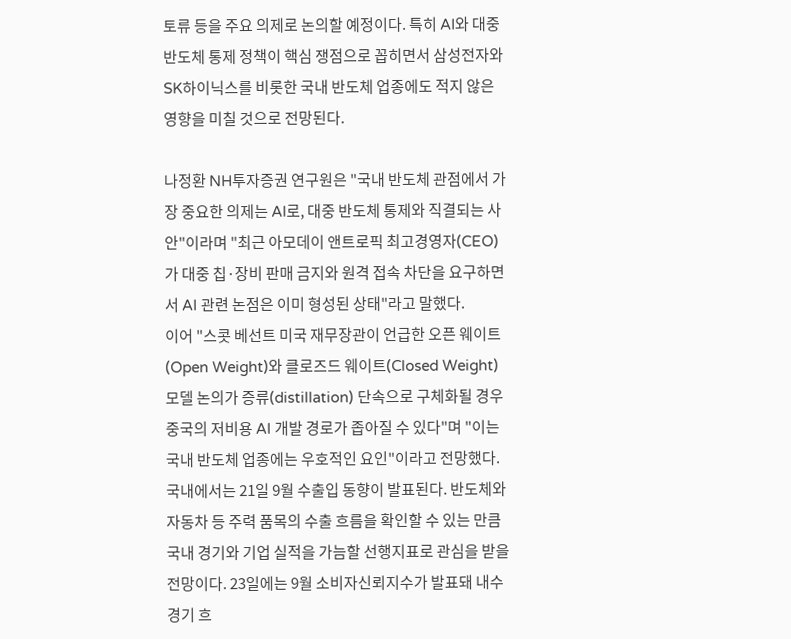토류 등을 주요 의제로 논의할 예정이다. 특히 AI와 대중 반도체 통제 정책이 핵심 쟁점으로 꼽히면서 삼성전자와 SK하이닉스를 비롯한 국내 반도체 업종에도 적지 않은 영향을 미칠 것으로 전망된다.

나정환 NH투자증권 연구원은 "국내 반도체 관점에서 가장 중요한 의제는 AI로, 대중 반도체 통제와 직결되는 사안"이라며 "최근 아모데이 앤트로픽 최고경영자(CEO)가 대중 칩·장비 판매 금지와 원격 접속 차단을 요구하면서 AI 관련 논점은 이미 형성된 상태"라고 말했다.
이어 "스콧 베선트 미국 재무장관이 언급한 오픈 웨이트(Open Weight)와 클로즈드 웨이트(Closed Weight) 모델 논의가 증류(distillation) 단속으로 구체화될 경우 중국의 저비용 AI 개발 경로가 좁아질 수 있다"며 "이는 국내 반도체 업종에는 우호적인 요인"이라고 전망했다.
국내에서는 21일 9월 수출입 동향이 발표된다. 반도체와 자동차 등 주력 품목의 수출 흐름을 확인할 수 있는 만큼 국내 경기와 기업 실적을 가늠할 선행지표로 관심을 받을 전망이다. 23일에는 9월 소비자신뢰지수가 발표돼 내수 경기 흐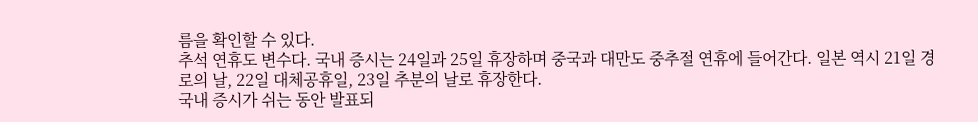름을 확인할 수 있다.
추석 연휴도 변수다. 국내 증시는 24일과 25일 휴장하며 중국과 대만도 중추절 연휴에 들어간다. 일본 역시 21일 경로의 날, 22일 대체공휴일, 23일 추분의 날로 휴장한다.
국내 증시가 쉬는 동안 발표되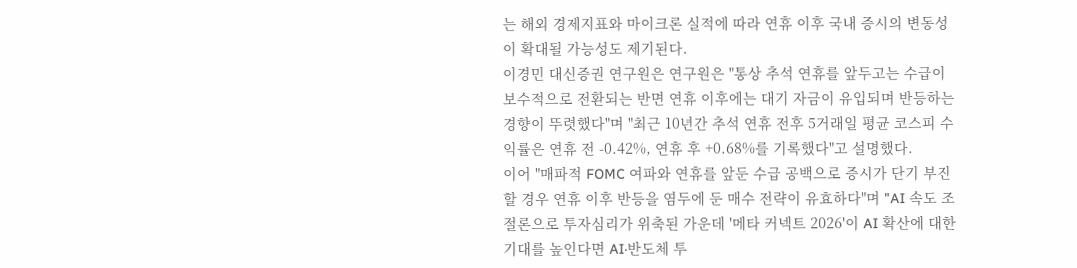는 해외 경제지표와 마이크론 실적에 따라 연휴 이후 국내 증시의 변동성이 확대될 가능성도 제기된다.
이경민 대신증권 연구원은 연구원은 "통상 추석 연휴를 앞두고는 수급이 보수적으로 전환되는 반면 연휴 이후에는 대기 자금이 유입되며 반등하는 경향이 뚜렷했다"며 "최근 10년간 추석 연휴 전후 5거래일 평균 코스피 수익률은 연휴 전 -0.42%, 연휴 후 +0.68%를 기록했다"고 설명했다.
이어 "매파적 FOMC 여파와 연휴를 앞둔 수급 공백으로 증시가 단기 부진할 경우 연휴 이후 반등을 염두에 둔 매수 전략이 유효하다"며 "AI 속도 조절론으로 투자심리가 위축된 가운데 '메타 커넥트 2026'이 AI 확산에 대한 기대를 높인다면 AI·반도체 투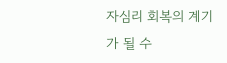자심리 회복의 계기가 될 수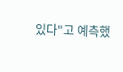있다"고 예측했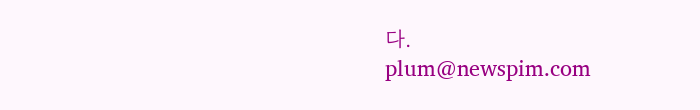다.
plum@newspim.com